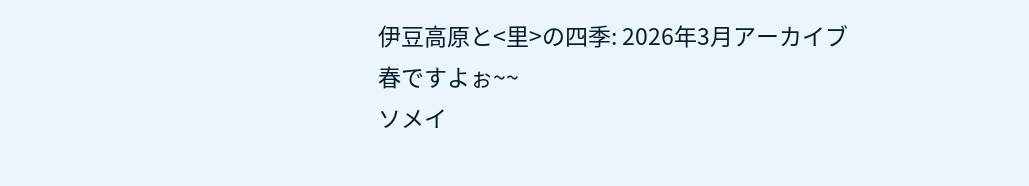伊豆高原と<里>の四季: 2026年3月アーカイブ
春ですよぉ~~
ソメイ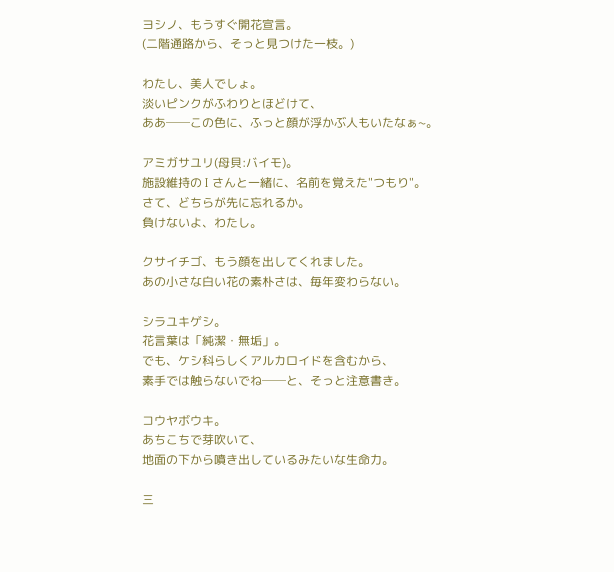ヨシノ、もうすぐ開花宣言。
(二階通路から、そっと見つけた一枝。)

わたし、美人でしょ。
淡いピンクがふわりとほどけて、
ああ──この色に、ふっと顔が浮かぶ人もいたなぁ~。

アミガサユリ(母貝:バイモ)。
施設維持の I さんと一緒に、名前を覚えた"つもり"。
さて、どちらが先に忘れるか。
負けないよ、わたし。

クサイチゴ、もう顔を出してくれました。
あの小さな白い花の素朴さは、毎年変わらない。

シラユキゲシ。
花言葉は「純潔・無垢」。
でも、ケシ科らしくアルカロイドを含むから、
素手では触らないでね──と、そっと注意書き。

コウヤボウキ。
あちこちで芽吹いて、
地面の下から噴き出しているみたいな生命力。

三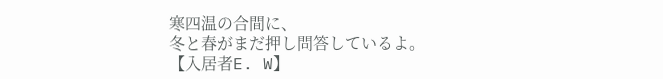寒四温の合間に、
冬と春がまだ押し問答しているよ。
【入居者E. W】